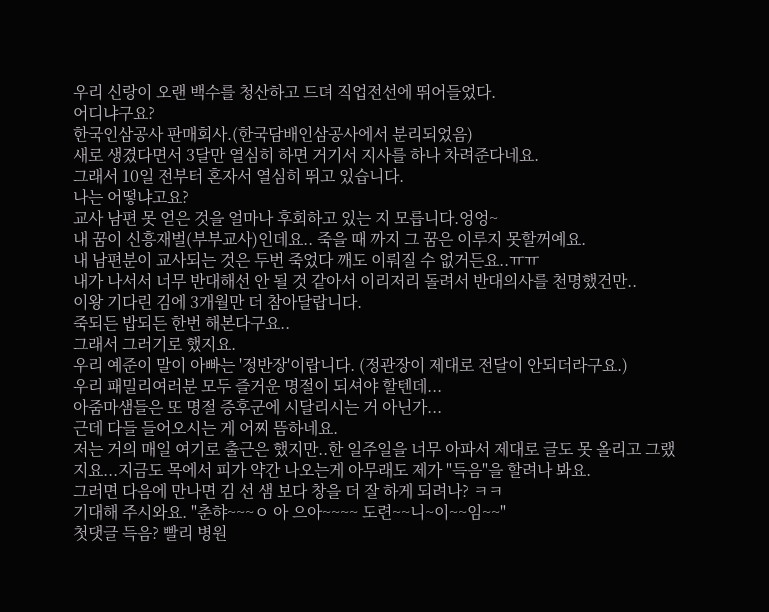우리 신랑이 오랜 백수를 청산하고 드뎌 직업전선에 뛰어들었다.
어디냐구요?
한국인삼공사 판매회사.(한국담배인삼공사에서 분리되었음)
새로 생겼다면서 3달만 열심히 하면 거기서 지사를 하나 차려준다네요.
그래서 10일 전부터 혼자서 열심히 뛰고 있습니다.
나는 어떻냐고요?
교사 남편 못 얻은 것을 얼마나 후회하고 있는 지 모릅니다.엉엉~
내 꿈이 신흥재벌(부부교사)인데요.. 죽을 때 까지 그 꿈은 이루지 못할꺼예요.
내 남편분이 교사되는 것은 두번 죽었다 깨도 이뤄질 수 없거든요..ㅠㅠ
내가 나서서 너무 반대해선 안 될 것 같아서 이리저리 돌려서 반대의사를 천명했건만..
이왕 기다린 김에 3개월만 더 참아달랍니다.
죽되든 밥되든 한번 해본다구요..
그래서 그러기로 했지요.
우리 예준이 말이 아빠는 '정반장'이랍니다. (정관장이 제대로 전달이 안되더라구요.)
우리 패밀리여러분 모두 즐거운 명절이 되셔야 할텐데...
아줌마샘들은 또 명절 증후군에 시달리시는 거 아닌가...
근데 다들 들어오시는 게 어찌 뜸하네요.
저는 거의 매일 여기로 출근은 했지만..한 일주일을 너무 아파서 제대로 글도 못 올리고 그랬
지요...지금도 목에서 피가 약간 나오는게 아무래도 제가 "득음"을 할려나 봐요.
그러면 다음에 만나면 김 선 샘 보다 창을 더 잘 하게 되려나? ㅋㅋ
기대해 주시와요. "춘햐~~~ㅇ 아 으아~~~~ 도련~~니~이~~임~~"
첫댓글 득음? 빨리 병원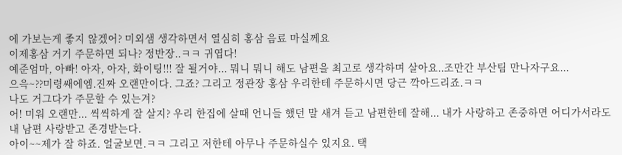에 가보는게 좋지 않겠어? 미외샘 생각하면서 열심히 홍삼 음료 마실께요
이제홍삼 거기 주문하면 되나? 정반장..ㅋㅋ 귀엽다!
예준엄마, 아빠! 아자, 아자, 화이팅!!! 잘 될거야... 뭐니 뭐니 해도 남편을 최고로 생각하며 살아요..조만간 부산팀 만나자구요...
으윽~??미령쌔에엠.진짜 오랜만이다. 그죠? 그리고 정관장 홍삼 우리한테 주문하시면 당근 깍아드리죠.ㅋㅋ
나도 거그다가 주문할 수 있는겨?
어! 미워 오랜만... 씩씩하게 잘 살지? 우리 한집에 살때 언니들 했던 말 새겨 듣고 남편한테 잘해... 내가 사랑하고 존중하면 어디가서라도 내 남편 사랑받고 존경받는다.
아이~~제가 잘 하죠. 얼굴보면.ㅋㅋ 그리고 저한테 아무나 주문하실수 있지요. 택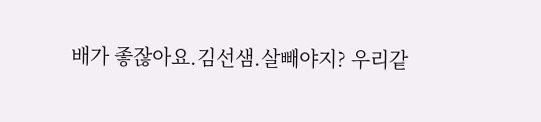배가 좋잖아요.김선샘.살빼야지? 우리같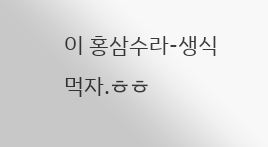이 홍삼수라-생식먹자.ㅎㅎ